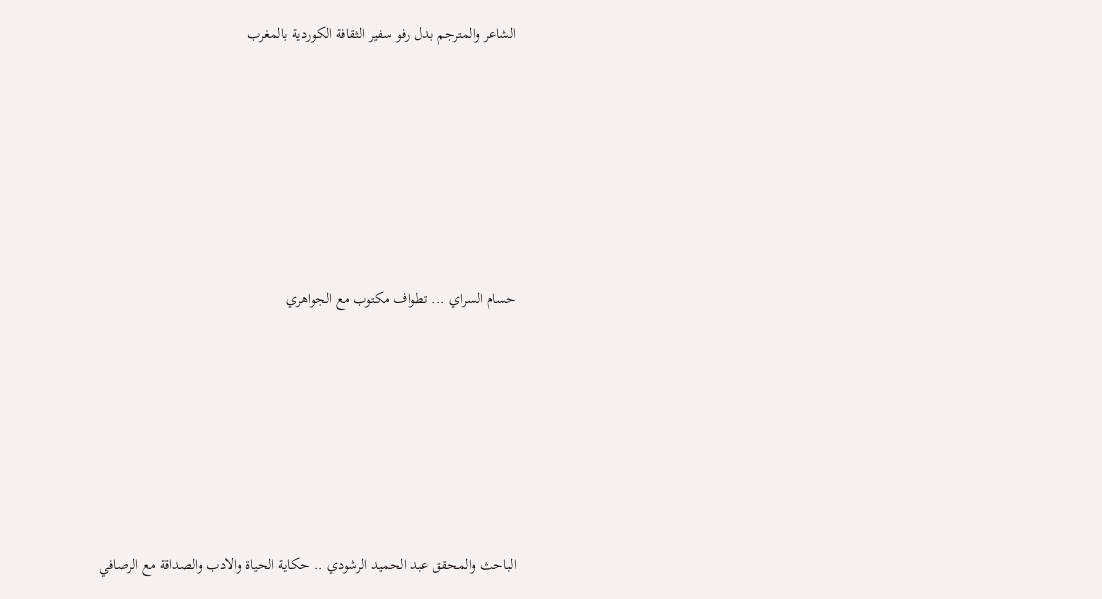الشاعر والمترجم بدل رفو سفير الثقافة الكوردية بالمغرب







حسام السراي ... تطواف مكتوب مع الجواهري







الباحث والمحقق عبد الحميد الرشودي .. حكاية الحياة والادب والصداقة مع الرصافي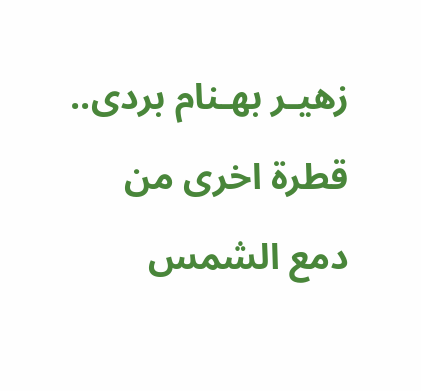زهيـر بهـنام بردى.. قطرة اخرى من دمع الشمس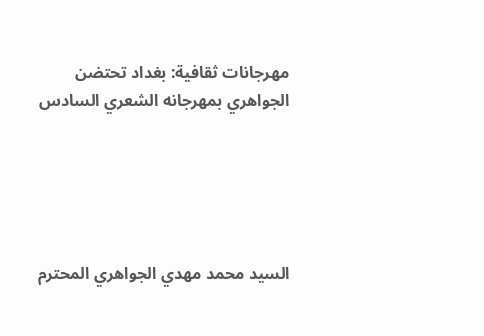مهرجانات ثقافية: بغداد تحتضن الجواهري بمهرجانه الشعري السادس





السيد محمد مهدي الجواهري المحترم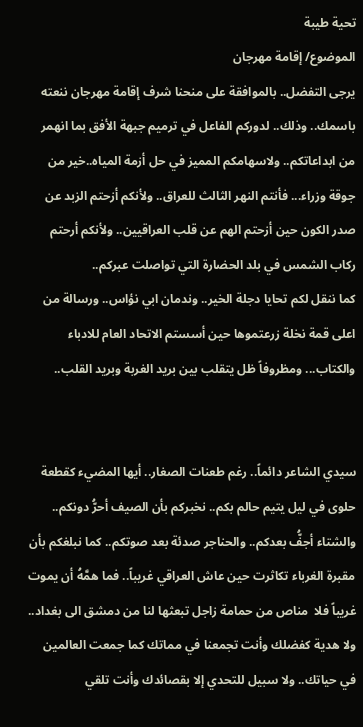تحية طيبة
الموضوع/ إقامة مهرجان
يرجى التفضل.. بالموافقة على منحنا شرف إقامة مهرجان ننعته باسمك.. وذلك.. لدوركم الفاعل في ترميم جبهة الأفق بما انهمر من ابداعاتكم.. ولاسهامكم المميز في حل أزمة المياه..خير من جوقة وزراء... فأنتم النهر الثالث للعراق.. ولأنكم أزحتم الزبد عن صدر الكون حين أزحتم الهم عن قلب العراقيين.. ولأنكم أرحتم ركاب الشمس في بلد الحضارة التي تواصلت عبركم..
كما ننقل لكم تحايا دجلة الخير.. وندمان ابي نؤاس.. ورسالة من اعلى قمة نخلة زرعتموها حين أسستم الاتحاد العام للادباء والكتاب... ومظروفاً ظل يتقلب بين بريد الغربة وبريد القلب..


سيدي الشاعر دائماً.. رغم طعنات الصغار.. أيها المضيء كقطعة حلوى في ليل يتيم حالم بكم.. نخبركم بأن الصيف أحرُّ دونكم.. والشتاء أجفُّ بعدكم.. والحناجر صدئة بعد صوتكم.. كما نبلغكم بأن مقبرة الغرباء تكاثرت حين عاش العراقي غريباً.. فما همَّهُ أن يموت غريباً فلا  مناص من حمامة زاجل تبعثها لنا من دمشق الى بغداد..
ولا هدية كفضلك وأنت تجمعنا في مماتك كما جمعت العالمين في حياتك.. ولا سبيل للتحدي إلا بقصائدك وأنت تلقي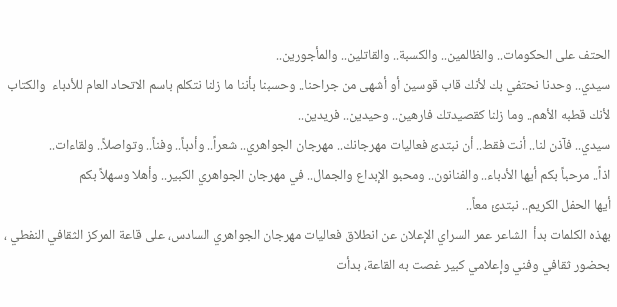الحتف على الحكومات.. والظالمين.. والكسبة.. والقاتلين.. والمأجورين..
سيدي.. وحدنا نحتفي بك لأنك قاب قوسين أو أشهى من جراحنا.. وحسبنا بأننا ما زلنا نتكلم باسم الاتحاد العام للأدباء  والكتاب لأنك قطبه الأهم.. وما زلنا كقصيدتك فارهين.. وحيدين.. فريدين..
سيدي.. فآذن لنا.. أنت فقط.. أن نبتدئ فعاليات مهرجانك.. مهرجان الجواهري.. شعراً.. وأدباً.. وفناً.. وتواصلاً.. ولقاءات..
اذاً.. مرحباً بكم أيها الأدباء.. والفنانون.. ومحبو الإبداع والجمال.. في مهرجان الجواهري الكبير.. وأهلا وسهلاً بكم
أيها الحفل الكريم.. نبتدئ معاً..
بهذه الكلمات بدأ  الشاعر عمر السراي الإعلان عن انطلاق فعاليات مهرجان الجواهري السادس، على قاعة المركز الثقافي النفطي ، بحضور ثقافي وفني وإعلامي كبير غصت به القاعة، بدأت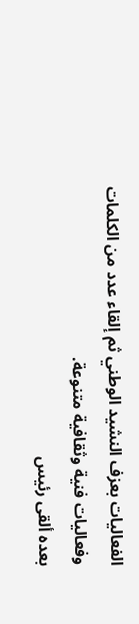الفعاليات بعزف النشيد الوطني ثم إلقاء عدد من الكلمات وفعاليات فنية وثقافية متنوعة.
بعده ألقى رئيس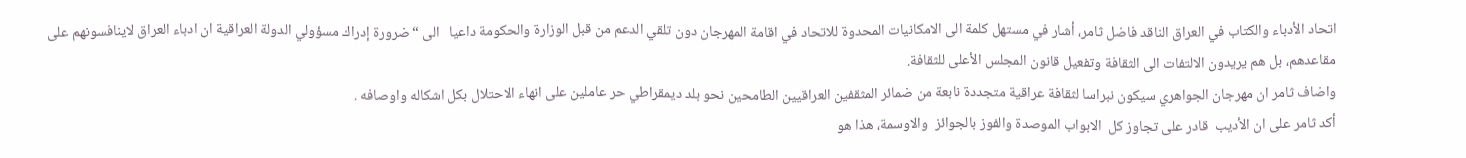اتحاد الأدباء والكتاب في العراق الناقد فاضل ثامر، أشار في مستهل كلمة الى الامكانيات المحدوة للاتحاد في اقامة المهرجان دون تلقي الدعم من قبل الوزارة والحكومة داعيا   الى “ضرورة إدراك مسؤولي الدولة العراقية ان ادباء العراق لاينافسونهم على مقاعدهم، بل هم يريدون الالتفات الى الثقافة وتفعيل قانون المجلس الأعلى للثقافة.
واضاف ثامر ان مهرجان الجواهري سيكون نبراسا لثقافة عراقية متجددة نابعة من ضمائر المثقفين العراقيين الطامحين نحو بلد ديمقراطي حر عاملين على انهاء الاحتلال بكل اشكاله واوصافه .
أكد ثامر على ان الأديب  قادر على تجاوز كل  الابواب الموصدة والفوز بالجوائز  والاوسمة، هذا هو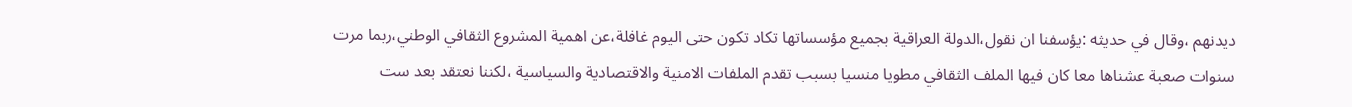ديدنهم ،وقال في حديثه :يؤسفنا ان نقول،الدولة العراقية بجميع مؤسساتها تكاد تكون حتى اليوم غافلة،عن اهمية المشروع الثقافي الوطني،ربما مرت سنوات صعبة عشناها معا كان فيها الملف الثقافي مطويا منسيا بسبب تقدم الملفات الامنية والاقتصادية والسياسية ،لكننا نعتقد بعد ست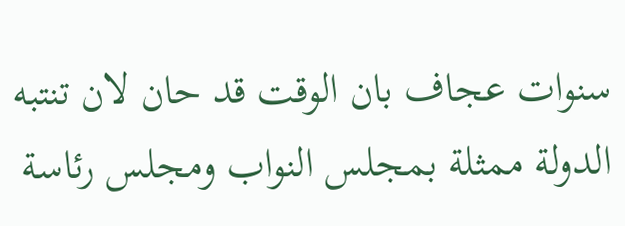سنوات عجاف بان الوقت قد حان لان تنتبه الدولة ممثلة بمجلس النواب ومجلس رئاسة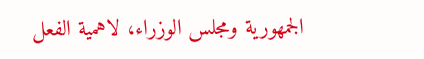الجمهورية ومجلس الوزراء، لاهمية الفعل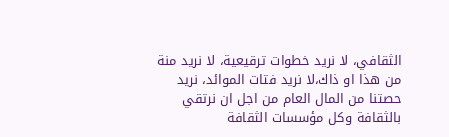الثقافي، لا نريد خطوات ترقيعية، لا نريد منة من هذا او ذاك،لا نريد فتات الموائد، نريد حصتنا من المال العام من اجل ان نرتقي بالثقافة وكل مؤسسات الثقافة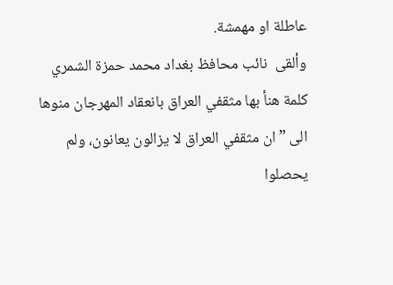عاطلة او مهمشة.
وألقى  نائب محافظ بغداد محمد حمزة الشمري كلمة هنأ بها مثقفي العراق بانعقاد المهرجان منوها الى ”ان مثقفي العراق لا يزالون يعانون، ولم يحصلوا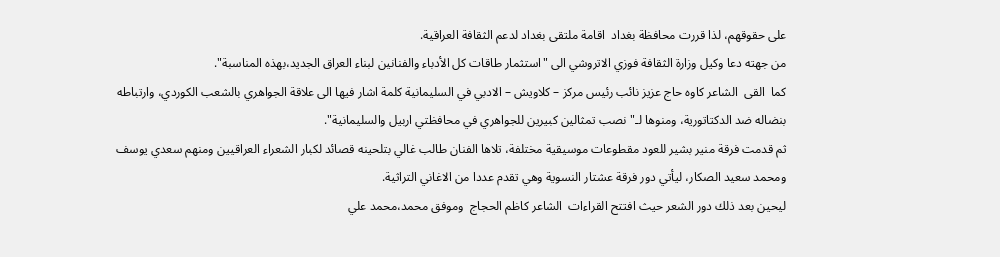على حقوقهم، لذا قررت محافظة بغداد  اقامة ملتقى بغداد لدعم الثقافة العراقية.
من جهته دعا وكيل وزارة الثقافة فوزي الاتروشي الى "استثمار طاقات كل الأدباء والفنانين لبناء العراق الجديد،بهذه المناسبة".
كما  القى  الشاعر كاوه حاج عزيز نائب رئيس مركز – كلاويش – الادبي في السليمانية كلمة اشار فيها الى علاقة الجواهري بالشعب الكوردي، وارتباطه بنضاله ضد الدكتاتورية، ومنوها لـ"نصب تمثالين كبيرين للجواهري في محافظتي اربيل والسليمانية".
ثم قدمت فرقة منير بشير للعود مقطوعات موسيقية مختلفة، تلاها الفنان طالب غالي بتلحينه قصائد لكبار الشعراء العراقيين ومنهم سعدي يوسف ومحمد سعيد الصكار، ليأتي دور فرقة عشتار النسوية وهي تقدم عددا من الاغاني التراثية.
ليحين بعد ذلك دور الشعر حيث افتتح القراءات  الشاعر كاظم الحجاج  وموفق محمد،محمد علي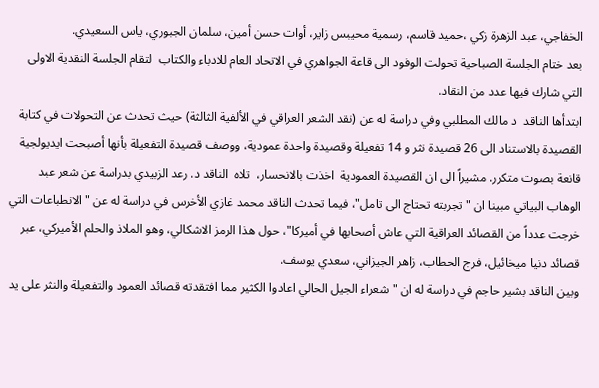الخفاجي، عبد الزهرة زكي ،حميد قاسم، رسمية محيبس زاير، أوات حسن أمين، سلمان الجبوري، ياس السعيدي.
بعد ختام الجلسة الصباحية تحولت الوفود الى قاعة الجواهري في الاتحاد العام للادباء والكتاب  لتقام الجلسة النقدية الاولى التي شارك فيها عدد من النقاد.
ابتدأها الناقد  د مالك المطلبي وفي دراسة له عن (نقد الشعر العراقي في الألفية الثالثة) حيث تحدث عن التحولات في كتابة القصيدة بالاستناد الى 26 قصيدة نثر و 14 تفعيلة وقصيدة واحدة عمودية، ووصف قصيدة التفعيلة بأنها أصبحت ايديولجية قانعة بصوت متكرر. مشيراً الى ان القصيدة العمودية  اخذت بالانحسار،  تلاه  الناقد د. رعد الزبيدي بدراسة عن شعر عبد الوهاب البياتي مبينا ان "تجربته تحتاج الى تامل"، فيما تحدث الناقد محمد غازي الأخرس في دراسة له عن "الانطباعات التي خرجت عدداً من القصائد العراقية التي عاش أصحابها في أميركا"، حول هذا الرمز الاشكالي، وهو الملاذ والحلم الأميركي، عبر قصائد دنيا ميخائيل، فرج الحطاب، زاهر الجيزاني، سعدي يوسف.
وبين الناقد بشير حاجم في دراسة له ان "شعراء الجيل الحالي اعادوا الكثير مما افتقدته قصائد العمود والتفعيلة والنثر على يد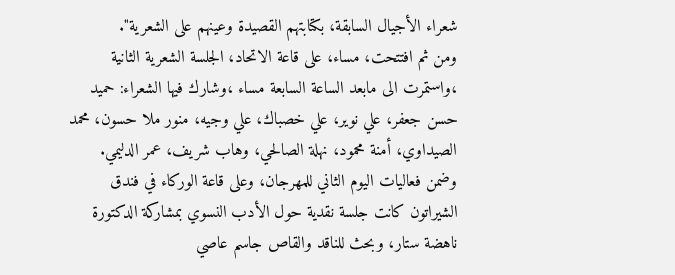شعراء الأجيال السابقة، بكتابتهم القصيدة وعينهم على الشعرية".
ومن ثم افتتحت، مساء، على قاعة الاتحاد، الجلسة الشعرية الثانية ،واستمرت الى مابعد الساعة السابعة مساء ،وشارك فيها الشعراء: حميد حسن جعفر، علي نوير، علي خصباك، علي وجيه، منور ملا حسون، محمد الصيداوي، أمنة محمود، نهلة الصالحي، وهاب شريف، عمر الدليمي.
وضمن فعاليات اليوم الثاني للمهرجان، وعلى قاعة الوركاء في فندق الشيراتون كانت جلسة نقدية حول الأدب النسوي بمشاركة الدكتورة ناهضة ستار، وبحث للناقد والقاص جاسم عاصي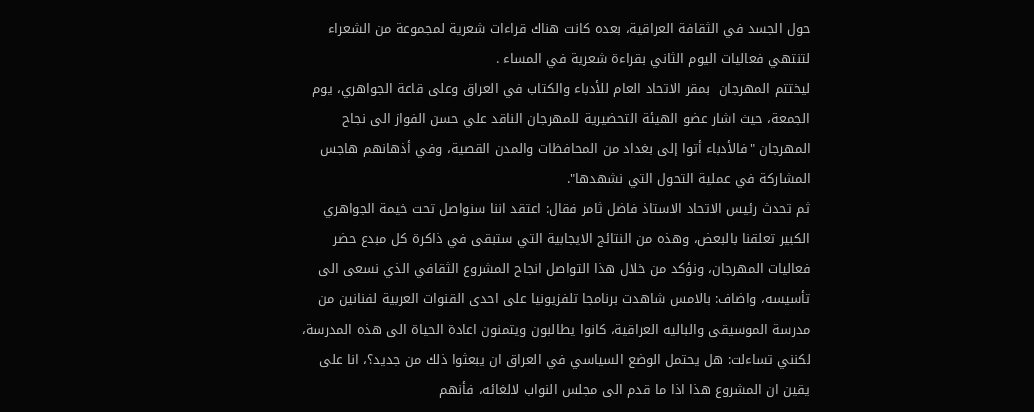حول الجسد في الثقافة العراقية، بعده كانت هناك قراءات شعرية لمجموعة من الشعراء لتنتهي فعاليات اليوم الثاني بقراءة شعرية في المساء .
ليختتم المهرجان  بمقر الاتحاد العام للأدباء والكتاب في العراق وعلى قاعة الجواهري، يوم الجمعة، حيث اشار عضو الهيئة التحضيرية للمهرجان الناقد علي حسن الفواز الى نجاح  المهرجان "فالأدباء أتوا إلى بغداد من المحافظات والمدن القصية، وفي أذهانهم هاجس المشاركة في عملية التحول التي نشهدها".
ثم تحدث رئيس الاتحاد الاستاذ فاضل ثامر فقال: اعتقد اننا سنواصل تحت خيمة الجواهري الكبير تعلقنا بالبعض، وهذه من النتائج الايجابية التي ستبقى في ذاكرة كل مبدع حضر فعاليات المهرجان، ونؤكد من خلال هذا التواصل انجاح المشروع الثقافي الذي نسعى الى تأسيسه، واضاف: بالامس شاهدت برنامجا تلفزيونيا على احدى القنوات العربية لفنانين من مدرسة الموسيقى والباليه العراقية، كانوا يطالبون ويتمنون اعادة الحياة الى هذه المدرسة، لكنني تساءلت: هل يحتمل الوضع السياسي في العراق ان يبعثوا ذلك من جديد؟، انا على يقين ان المشروع هذا اذا ما قدم الى مجلس النواب لالغائه، فأنهم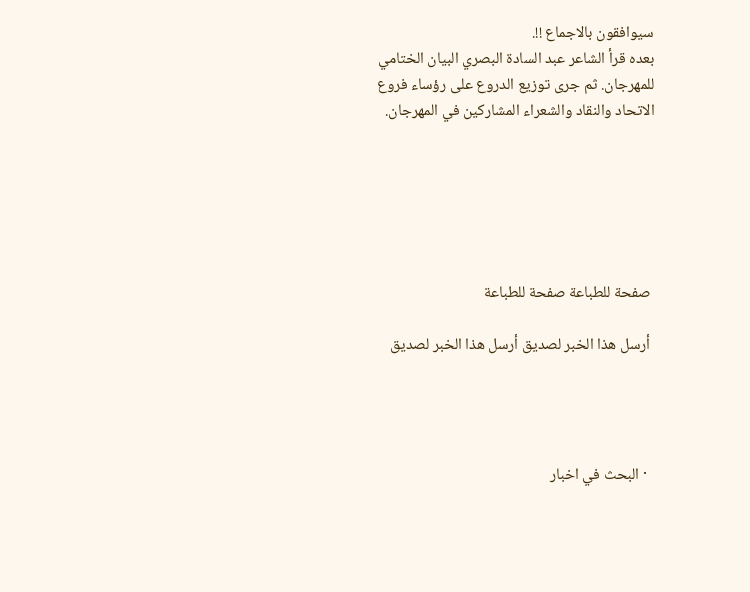سيوافقون بالاجماع !!.
بعده قرأ الشاعر عبد السادة البصري البيان الختامي للمهرجان. ثم جرى توزيع الدروع على رؤساء فروع الاتحاد والنقاد والشعراء المشاركين في المهرجان.






 صفحة للطباعة صفحة للطباعة

 أرسل هذا الخبر لصديق أرسل هذا الخبر لصديق




  · البحث في اخبار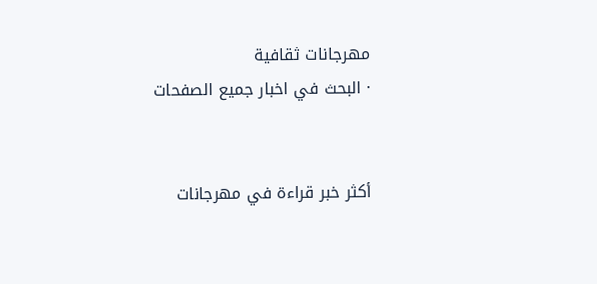مهرجانات ثقافية
· البحث في اخبار جميع الصفحات


أكثر خبر قراءة في مهرجانات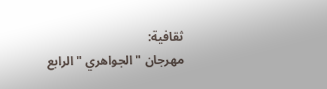ثقافية:
مهرجان " الجواهري " الرابع